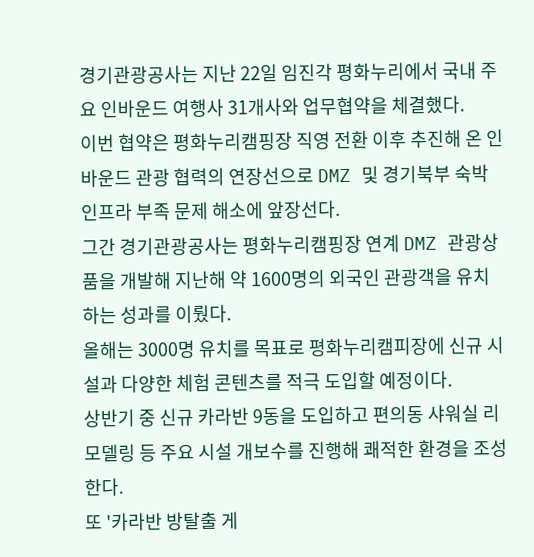경기관광공사는 지난 22일 임진각 평화누리에서 국내 주요 인바운드 여행사 31개사와 업무협약을 체결했다.
이번 협약은 평화누리캠핑장 직영 전환 이후 추진해 온 인바운드 관광 협력의 연장선으로 DMZ 및 경기북부 숙박 인프라 부족 문제 해소에 앞장선다.
그간 경기관광공사는 평화누리캠핑장 연계 DMZ 관광상품을 개발해 지난해 약 1600명의 외국인 관광객을 유치하는 성과를 이뤘다.
올해는 3000명 유치를 목표로 평화누리캠피장에 신규 시설과 다양한 체험 콘텐츠를 적극 도입할 예정이다.
상반기 중 신규 카라반 9동을 도입하고 편의동 샤워실 리모델링 등 주요 시설 개보수를 진행해 쾌적한 환경을 조성한다.
또 '카라반 방탈출 게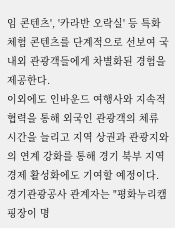임 콘텐츠', '카라반 오락실' 등 특화 체험 콘텐츠를 단계적으로 선보여 국내외 관광객들에게 차별화된 경험을 제공한다.
이외에도 인바운드 여행사와 지속적 협력을 통해 외국인 관광객의 체류 시간을 늘리고 지역 상권과 관광지와의 연계 강화를 통해 경기 북부 지역경제 활성화에도 기여할 예정이다.
경기관광공사 관계자는 "평화누리캠핑장이 명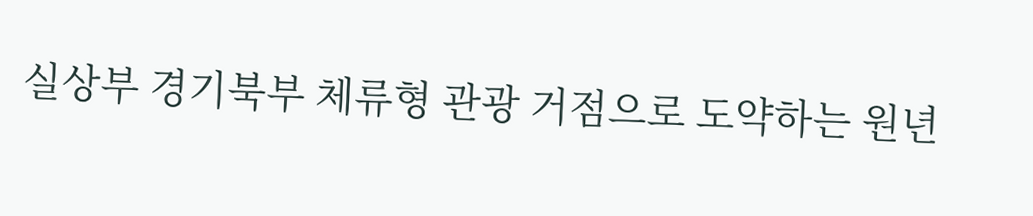실상부 경기북부 체류형 관광 거점으로 도약하는 원년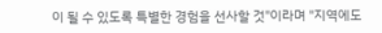이 될 수 있도록 특별한 경험을 선사할 것"이라며 "지역에도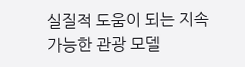실질적 도움이 되는 지속가능한 관광 모델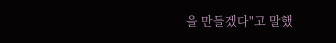을 만들겠다"고 말했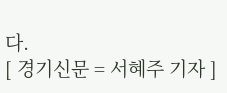다.
[ 경기신문 = 서혜주 기자 ]